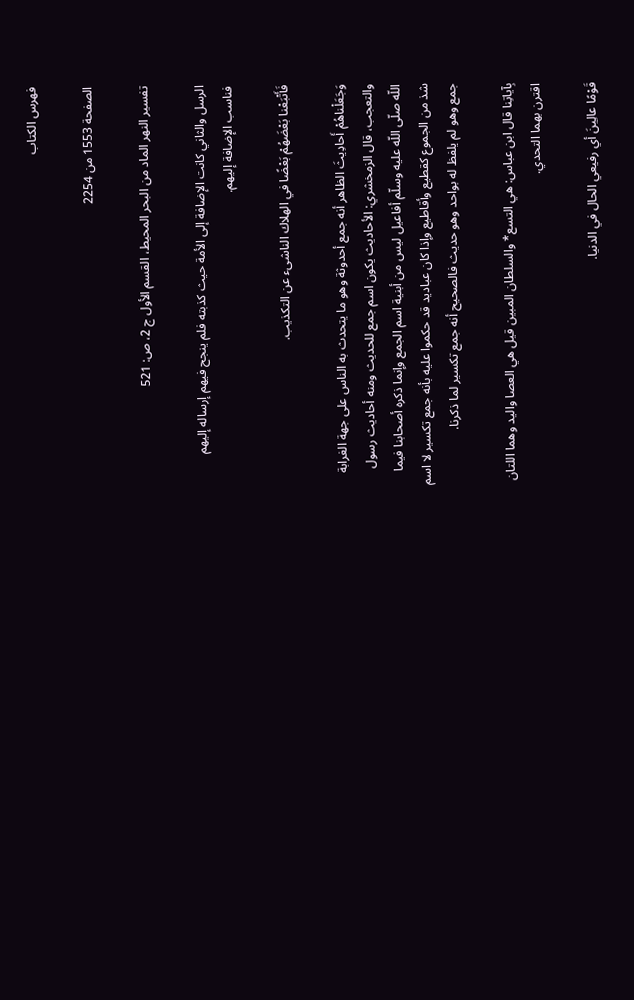فهرس الكتاب

الصفحة 1553 من 2254

تفسير النهر الماد من البحر المحيط، القسم الأول ج 2، ص: 521

الرسل والثاني كانت الإضافة إلى الأمة حيث كذبته فلم ينجح فيهم إرساله إليهم فناسب الإضافة إليهم.

فَأَتْبَعْنا بَعْضَهُمْ بَعْضًا في الهلاك الناشىء عن التكذيب.

وَجَعَلْناهُمْ أَحادِيثَ الظاهر أنه جمع أحدوثة وهو ما يتحدث به الناس على جهة الغرابة والتعجب، قال الزمخشري: الأحاديث يكون اسم جمع للحديث ومنه أحاديث رسول اللّه صلّى اللّه عليه وسلّم أفاعيل ليس من أبنية اسم الجمع وإنما ذكره أصحابنا فيما شذ من الجموع كقطيع وأقاطيع وإذا كان عباديد قد حكموا عليه بأنه جمع تكسير لا اسم جمع وهو لم يلفظ له بواحد وهو حديث فالصحيح أنه جمع تكسير لما ذكرنا.

بِآياتِنا قال ابن عباس: هي التسع* والسلطان المبين قيل هي العصا واليد وهما اللتان اقترن بهما التحدي.

قَوْمًا عالِينَ أي رفيعي الحال في الدنيا.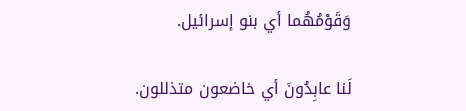وَقَوْمُهُما أي بنو إسرائيل.

لَنا عابِدُونَ أي خاضعون متذللون.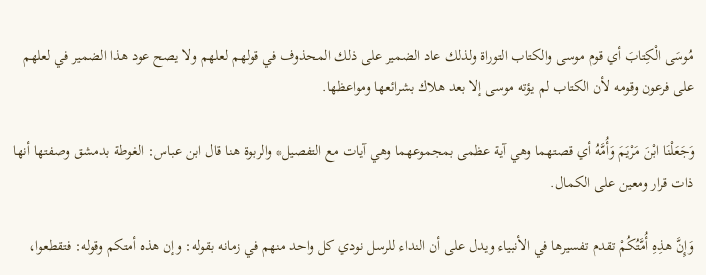مُوسَى الْكِتابَ أي قوم موسى والكتاب التوراة ولذلك عاد الضمير على ذلك المحذوف في قولهم لعلهم ولا يصح عود هذا الضمير في لعلهم على فرعون وقومه لأن الكتاب لم يؤته موسى إلا بعد هلاك بشرائعها ومواعظها.

وَجَعَلْنَا ابْنَ مَرْيَمَ وَأُمَّهُ أي قصتهما وهي آية عظمى بمجموعهما وهي آيات مع التفصيل* والربوة هنا قال ابن عباس: الغوطة بدمشق وصفتها أنها ذات قرار ومعين على الكمال.

وَإِنَّ هذِهِ أُمَّتُكُمْ تقدم تفسيرها في الأنبياء ويدل على أن النداء للرسل نودي كل واحد منهم في زمانه بقوله: وإن هذه أمتكم وقوله: فتقطعوا،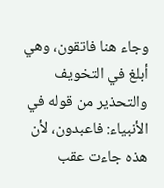وجاء هنا فاتقون، وهي أبلغ في التخويف والتحذير من قوله في الأنبياء: فاعبدون، لأن هذه جاءت عقب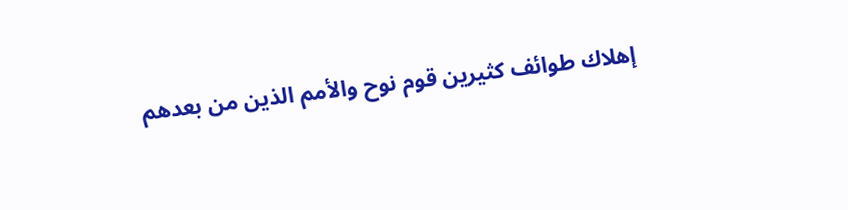إهلاك طوائف كثيرين قوم نوح والأمم الذين من بعدهم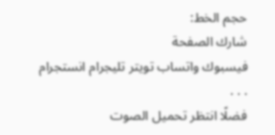حجم الخط:
شارك الصفحة
فيسبوك واتساب تويتر تليجرام انستجرام
. . .
فضلًا انتظر تحميل الصوت